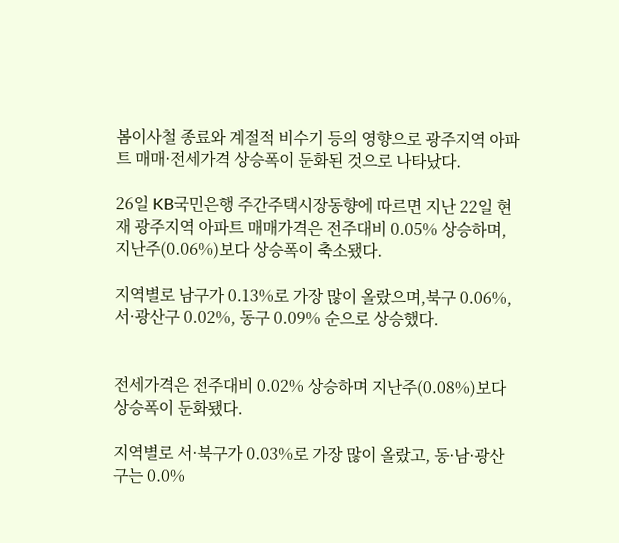봄이사철 종료와 계절적 비수기 등의 영향으로 광주지역 아파트 매매·전세가격 상승폭이 둔화된 것으로 나타났다.

26일 KB국민은행 주간주택시장동향에 따르면 지난 22일 현재 광주지역 아파트 매매가격은 전주대비 0.05% 상승하며, 지난주(0.06%)보다 상승폭이 축소됐다.

지역별로 남구가 0.13%로 가장 많이 올랐으며,북구 0.06%, 서·광산구 0.02%, 동구 0.09% 순으로 상승했다.


전세가격은 전주대비 0.02% 상승하며 지난주(0.08%)보다 상승폭이 둔화됐다.

지역별로 서·북구가 0.03%로 가장 많이 올랐고, 동·남·광산구는 0.0%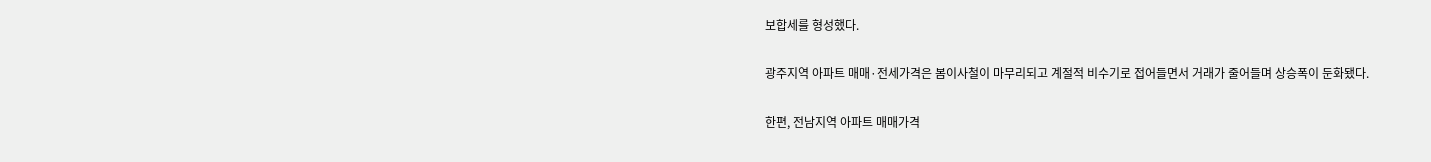보합세를 형성했다.

광주지역 아파트 매매·전세가격은 봄이사철이 마무리되고 계절적 비수기로 접어들면서 거래가 줄어들며 상승폭이 둔화됐다.

한편, 전남지역 아파트 매매가격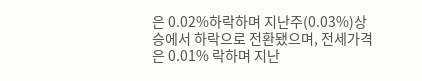은 0.02%하락하며 지난주(0.03%)상승에서 하락으로 전환됐으며, 전세가격은 0.01% 락하며 지난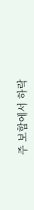주 보합에서 하락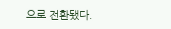으로 전환됐다.